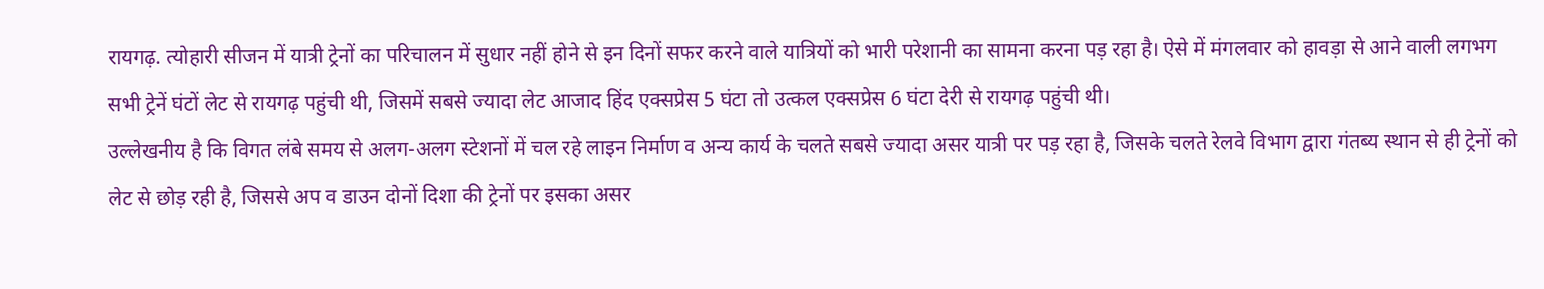रायगढ़. त्योहारी सीजन में यात्री ट्रेनों का परिचालन में सुधार नहीं होने से इन दिनों सफर करने वाले यात्रियों को भारी परेशानी का सामना करना पड़ रहा है। ऐसे में मंगलवार को हावड़ा से आने वाली लगभग सभी ट्रेनें घंटों लेट से रायगढ़ पहुंची थी, जिसमें सबसे ज्यादा लेट आजाद हिंद एक्सप्रेस 5 घंटा तो उत्कल एक्सप्रेस 6 घंटा देरी से रायगढ़ पहुंची थी।
उल्लेखनीय है कि विगत लंबे समय से अलग-अलग स्टेशनों में चल रहे लाइन निर्माण व अन्य कार्य के चलते सबसे ज्यादा असर यात्री पर पड़ रहा है, जिसके चलते रेलवे विभाग द्वारा गंतब्य स्थान से ही ट्रेनों को लेट से छोड़ रही है, जिससे अप व डाउन दोनों दिशा की ट्रेनों पर इसका असर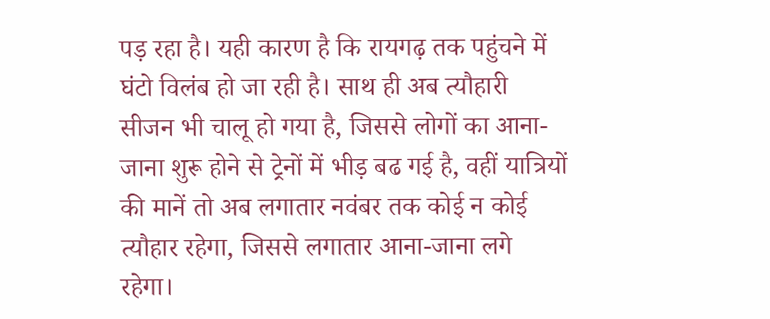पड़ रहा है। यही कारण है कि रायगढ़ तक पहुंचने में घंटो विलंब हो जा रही है। साथ ही अब त्यौहारी सीजन भी चालू हो गया है, जिससे लोगों का आना-जाना शुरू होने से ट्रेनों में भीड़ बढ गई है, वहीं यात्रियों की मानें तो अब लगातार नवंबर तक कोई न कोई त्यौहार रहेगा, जिससे लगातार आना-जाना लगे रहेगा।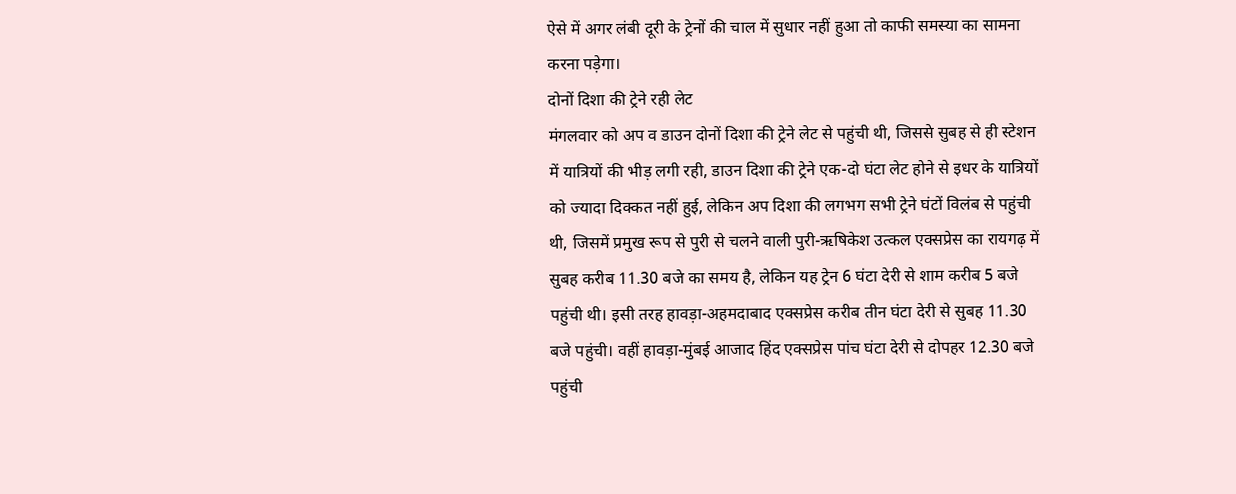ऐसे में अगर लंबी दूरी के ट्रेनों की चाल में सुधार नहीं हुआ तो काफी समस्या का सामना करना पड़ेगा।
दोनों दिशा की ट्रेने रही लेट
मंगलवार को अप व डाउन दोनों दिशा की ट्रेने लेट से पहुंची थी, जिससे सुबह से ही स्टेशन में यात्रियों की भीड़ लगी रही, डाउन दिशा की ट्रेने एक-दो घंटा लेट होने से इधर के यात्रियों को ज्यादा दिक्कत नहीं हुई, लेकिन अप दिशा की लगभग सभी ट्रेने घंटों विलंब से पहुंची थी, जिसमें प्रमुख रूप से पुरी से चलने वाली पुरी-ऋषिकेश उत्कल एक्सप्रेस का रायगढ़ में सुबह करीब 11.30 बजे का समय है, लेकिन यह ट्रेन 6 घंटा देरी से शाम करीब 5 बजे पहुंची थी। इसी तरह हावड़ा-अहमदाबाद एक्सप्रेस करीब तीन घंटा देरी से सुबह 11.30 बजे पहुंची। वहीं हावड़ा-मुंबई आजाद हिंद एक्सप्रेस पांच घंटा देरी से दोपहर 12.30 बजे पहुंची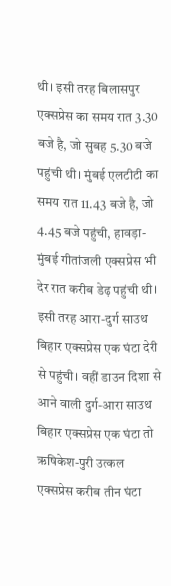थी। इसी तरह बिलासपुर एक्सप्रेस का समय रात 3.30 बजे है, जो सुबह 5.30 बजे पहुंची थी। मुंबई एलटीटी का समय रात 11.43 बजे है, जो 4.45 बजे पहुंची, हावड़ा-मुंबई गीतांजली एक्सप्रेस भी देर रात करीब डेढ़ पहुंची थी। इसी तरह आरा-दुर्ग साउथ बिहार एक्सप्रेस एक घंटा देरी से पहुंची। वहीं डाउन दिशा से आने वाली दुर्ग-आरा साउथ बिहार एक्सप्रेस एक घंटा तो ऋषिकेश-पुरी उत्कल एक्सप्रेस करीब तीन घंटा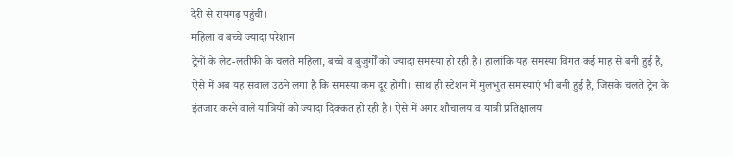देरी से रायगढ़ पहुंची।
महिला व बच्चे ज्यादा परेशान
ट्रेनों के लेट-लतीफी के चलते महिला, बच्चे व बुजुर्गोँ को ज्यादा समस्या हो रही है। हालांकि यह समस्या विगत कई माह से बनी हुई है, ऐसे में अब यह सवाल उठने लगा है कि समस्या कम दूर होगी। साथ ही स्टेशन में मुलभुत समस्याएं भी बनी हुई है, जिसके चलते ट्रेन के इंतजार करने वाले यात्रियों को ज्यादा दिक्कत हो रही है। ऐसे में अगर शौचालय व यात्री प्रतिक्षालय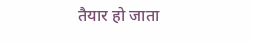तैयार हो जाता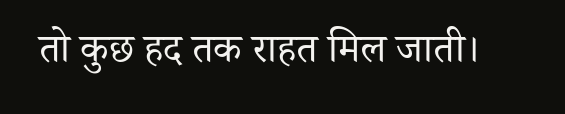तो कुछ हद तक राहत मिल जाती।